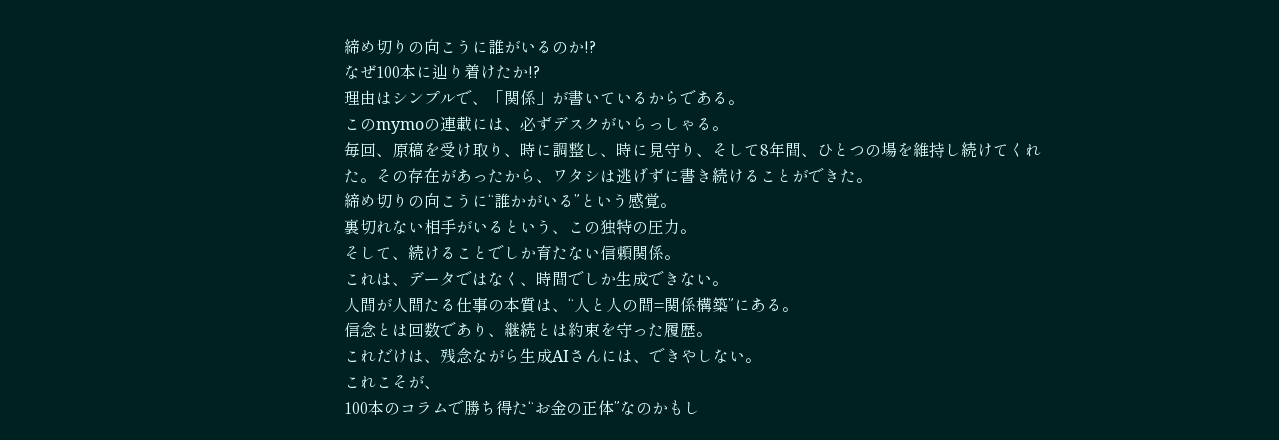締め切りの向こうに誰がいるのか!?
なぜ100本に辿り着けたか!?
理由はシンプルで、「関係」が書いているからである。
このmymoの連載には、必ずデスクがいらっしゃる。
毎回、原稿を受け取り、時に調整し、時に見守り、そして8年間、ひとつの場を維持し続けてくれた。その存在があったから、ワタシは逃げずに書き続けることができた。
締め切りの向こうに“誰かがいる”という感覚。
裏切れない相手がいるという、この独特の圧力。
そして、続けることでしか育たない信頼関係。
これは、データではなく、時間でしか生成できない。
人間が人間たる仕事の本質は、“人と人の間=関係構築”にある。
信念とは回数であり、継続とは約束を守った履歴。
これだけは、残念ながら生成AIさんには、できやしない。
これこそが、
100本のコラムで勝ち得た“お金の正体”なのかもし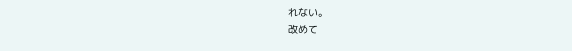れない。
改めて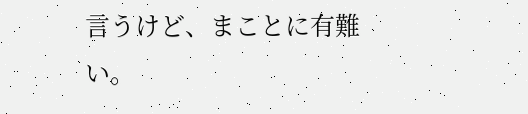言うけど、まことに有難い。